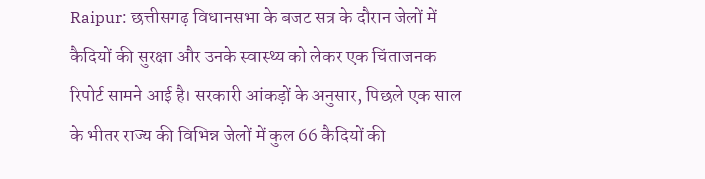Raipur: छत्तीसगढ़ विधानसभा के बजट सत्र के दौरान जेलों में कैदियों की सुरक्षा और उनके स्वास्थ्य को लेकर एक चिंताजनक रिपोर्ट सामने आई है। सरकारी आंकड़ों के अनुसार, पिछले एक साल के भीतर राज्य की विभिन्न जेलों में कुल 66 कैदियों की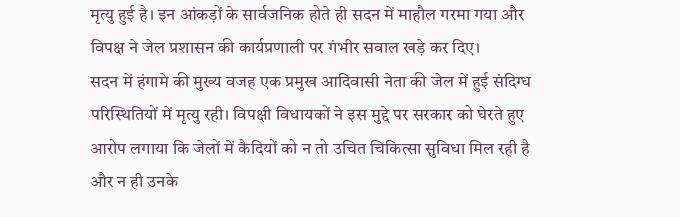मृत्यु हुई है। इन आंकड़ों के सार्वजनिक होते ही सदन में माहौल गरमा गया और विपक्ष ने जेल प्रशासन की कार्यप्रणाली पर गंभीर सवाल खड़े कर दिए।
सदन में हंगामे की मुख्य वजह एक प्रमुख आदिवासी नेता की जेल में हुई संदिग्ध परिस्थितियों में मृत्यु रही। विपक्षी विधायकों ने इस मुद्दे पर सरकार को घेरते हुए आरोप लगाया कि जेलों में कैदियों को न तो उचित चिकित्सा सुविधा मिल रही है और न ही उनके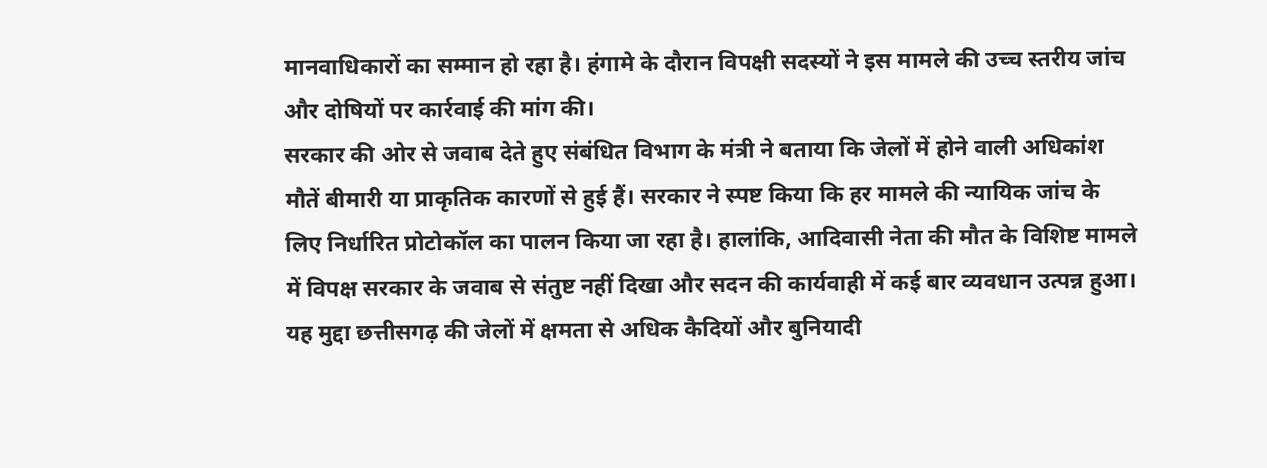मानवाधिकारों का सम्मान हो रहा है। हंगामे के दौरान विपक्षी सदस्यों ने इस मामले की उच्च स्तरीय जांच और दोषियों पर कार्रवाई की मांग की।
सरकार की ओर से जवाब देते हुए संबंधित विभाग के मंत्री ने बताया कि जेलों में होने वाली अधिकांश मौतें बीमारी या प्राकृतिक कारणों से हुई हैं। सरकार ने स्पष्ट किया कि हर मामले की न्यायिक जांच के लिए निर्धारित प्रोटोकॉल का पालन किया जा रहा है। हालांकि, आदिवासी नेता की मौत के विशिष्ट मामले में विपक्ष सरकार के जवाब से संतुष्ट नहीं दिखा और सदन की कार्यवाही में कई बार व्यवधान उत्पन्न हुआ।
यह मुद्दा छत्तीसगढ़ की जेलों में क्षमता से अधिक कैदियों और बुनियादी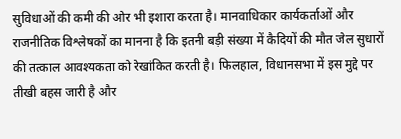सुविधाओं की कमी की ओर भी इशारा करता है। मानवाधिकार कार्यकर्ताओं और राजनीतिक विश्लेषकों का मानना है कि इतनी बड़ी संख्या में कैदियों की मौत जेल सुधारों की तत्काल आवश्यकता को रेखांकित करती है। फिलहाल, विधानसभा में इस मुद्दे पर तीखी बहस जारी है और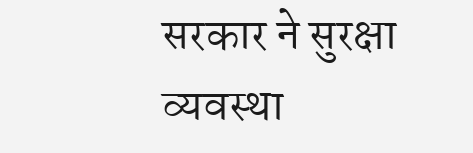सरकार ने सुरक्षा व्यवस्था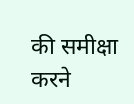की समीक्षा करने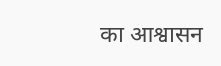का आश्वासन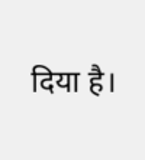दिया है।